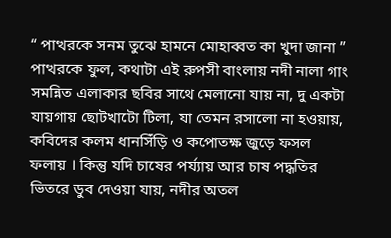“ পাত্থরকে সনম তুঝে হামনে মোহাব্বত কা খুদা জানা ”
পাত্থরকে ফুল, কথাটা এই রুপসী বাংলায় নদী নালা গাং সমন্নিত এলাকার ছবির সাথে মেলানো যায় না, দু একটা যায়গায় ছোটখাটো টিলা, যা তেমন রসালো না হওয়ায়, কবিদের কলম ধানসিঁড়ি ও কপোতক্ষ জুড়ে ফসল ফলায় । কিন্তু যদি চাষের পর্য্যায় আর চাষ পদ্ধতির ভিতরে ডুব দেওয়া যায়, নদীর অতল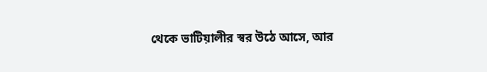থেকে ভাটিয়ালীর স্বর উঠে আসে, আর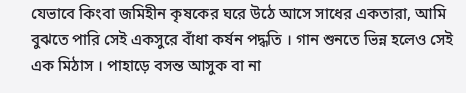যেভাবে কিংবা জমিহীন কৃষকের ঘরে উঠে আসে সাধের একতারা, আমি বুঝতে পারি সেই একসুরে বাঁধা কর্ষন পদ্ধতি । গান শুনতে ভিন্ন হলেও সেই এক মিঠাস । পাহাড়ে বসন্ত আসুক বা না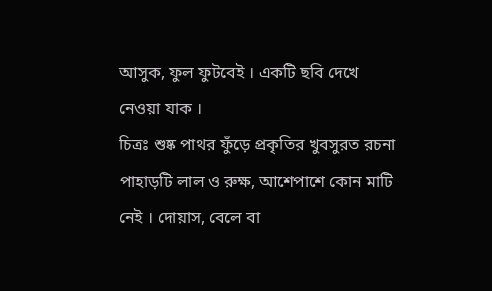আসুক, ফুল ফুটবেই । একটি ছবি দেখে নেওয়া যাক ।
চিত্রঃ শুষ্ক পাথর ফুঁড়ে প্রকৃতির খুবসুরত রচনা
পাহাড়টি লাল ও রুক্ষ, আশেপাশে কোন মাটি নেই । দোয়াস, বেলে বা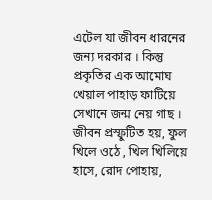এটেল যা জীবন ধারনের জন্য দরকার । কিন্তু প্রকৃতির এক আমোঘ খেয়াল পাহাড় ফাটিয়ে সেখানে জন্ম নেয় গাছ । জীবন প্রস্ফুটিত হয়, ফুল খিলে ওঠে , খিল খিলিয়ে হাসে, রোদ পোহায়,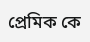প্রেমিক কে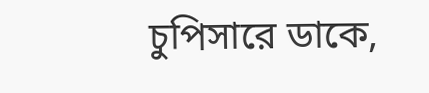চুপিসারে ডাকে,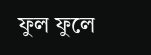ফুল ফুলে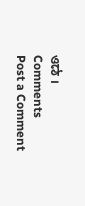ওঠে ।
Comments
Post a Comment